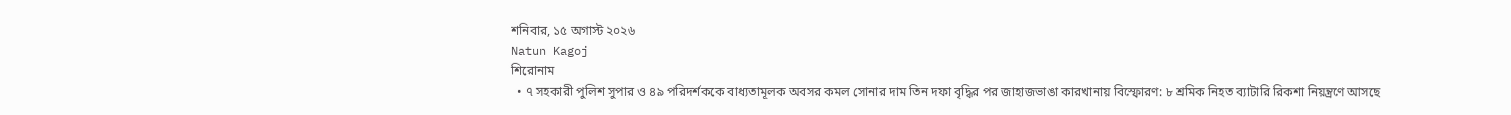শনিবার, ১৫ অগাস্ট ২০২৬
Natun Kagoj
শিরোনাম
  • ৭ সহকারী পুলিশ সুপার ও ৪৯ পরিদর্শককে বাধ্যতামূলক অবসর কমল সোনার দাম তিন দফা বৃদ্ধির পর জাহাজভাঙা কারখানায় বিস্ফোরণ: ৮ শ্রমিক নিহত ব্যাটারি রিকশা নিয়ন্ত্রণে আসছে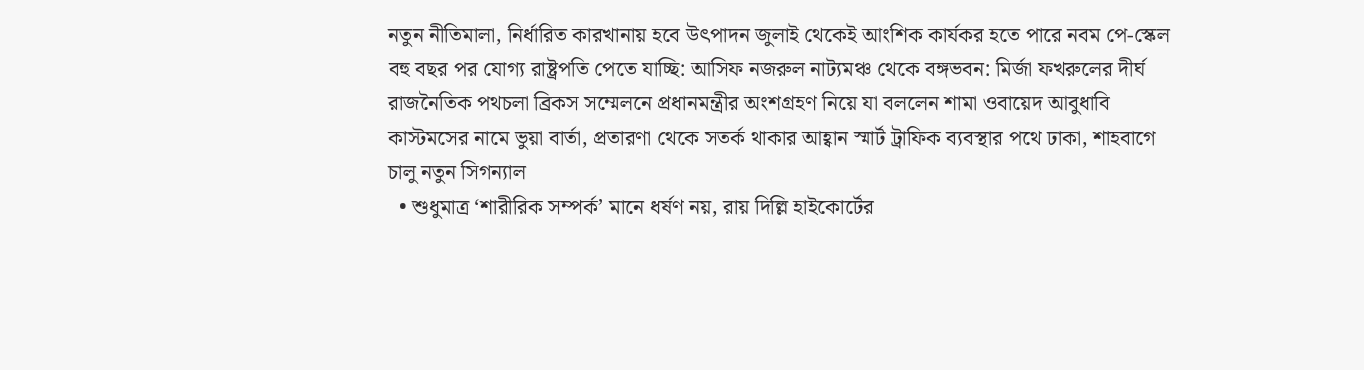নতুন নীতিমালা, নির্ধারিত কারখানায় হবে উৎপাদন জুলাই থেকেই আংশিক কার্যকর হতে পারে নবম পে-স্কেল বহু বছর পর যোগ্য রাষ্ট্রপতি পেতে যাচ্ছি: আসিফ নজরুল নাট্যমঞ্চ থেকে বঙ্গভবন: মির্জা ফখরুলের দীর্ঘ রাজনৈতিক পথচলা ব্রিকস সম্মেলনে প্রধানমন্ত্রীর অংশগ্রহণ নিয়ে যা বললেন শামা ওবায়েদ আবুধাবি কাস্টমসের নামে ভুয়া বার্তা, প্রতারণা থেকে সতর্ক থাকার আহ্বান স্মার্ট ট্রাফিক ব্যবস্থার পথে ঢাকা, শাহবাগে চালু নতুন সিগন্যাল
  • শুধুমাত্র ‘শারীরিক সম্পর্ক’ মানে ধর্ষণ নয়, রায় দিল্লি হাইকোর্টের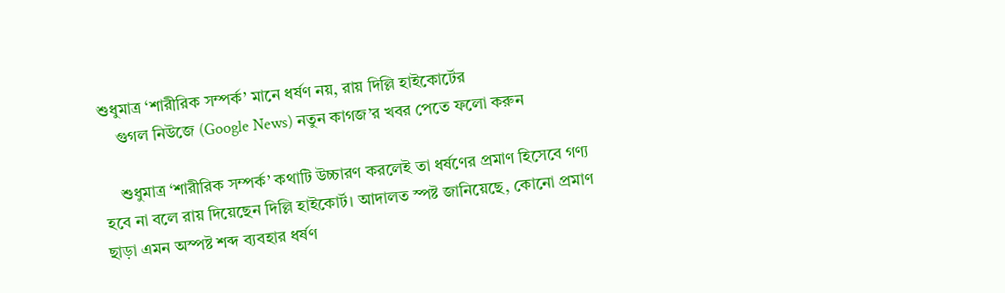শুধুমাত্র ‘শারীরিক সম্পর্ক’ মানে ধর্ষণ নয়, রায় দিল্লি হাইকোর্টের
    গুগল নিউজে (Google News) নতুন কাগজ’র খবর পেতে ফলো করুন

    শুধুমাত্র ‘শারীরিক সম্পর্ক’ কথাটি উচ্চারণ করলেই তা ধর্ষণের প্রমাণ হিসেবে গণ্য হবে না বলে রায় দিয়েছেন দিল্লি হাইকোর্ট। আদালত স্পষ্ট জানিয়েছে, কোনো প্রমাণ ছাড়া এমন অস্পষ্ট শব্দ ব্যবহার ধর্ষণ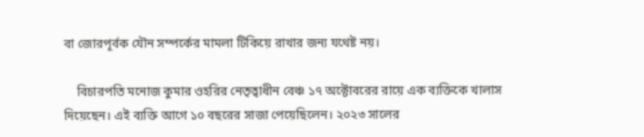বা জোরপূর্বক যৌন সম্পর্কের মামলা টিকিয়ে রাখার জন্য যথেষ্ট নয়।

    বিচারপতি মনোজ কুমার ওহরির নেতৃত্বাধীন বেঞ্চ ১৭ অক্টোবরের রায়ে এক ব্যক্তিকে খালাস দিয়েছেন। এই ব্যক্তি আগে ১০ বছরের সাজা পেয়েছিলেন। ২০২৩ সালের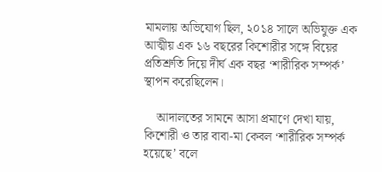মামলায় অভিযোগ ছিল, ২০১৪ সালে অভিযুক্ত এক আত্মীয় এক ১৬ বছরের কিশোরীর সঙ্গে বিয়ের প্রতিশ্রুতি দিয়ে দীর্ঘ এক বছর ‘শারীরিক সম্পর্ক’ স্থাপন করেছিলেন।

    আদালতের সামনে আসা প্রমাণে দেখা যায়, কিশোরী ও তার বাবা-মা কেবল ‘শারীরিক সম্পর্ক হয়েছে’ বলে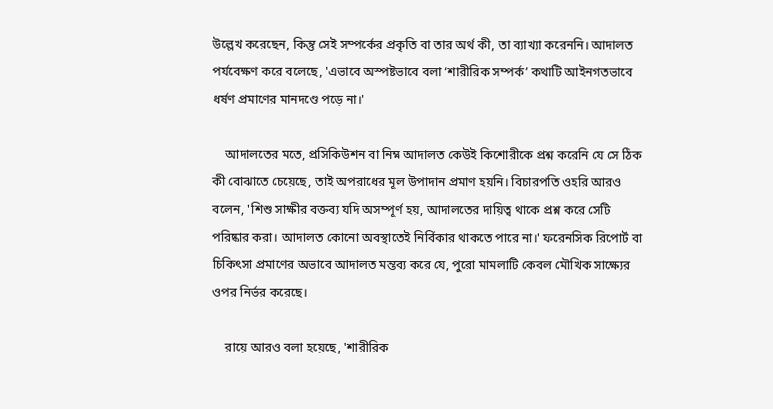উল্লেখ করেছেন, কিন্তু সেই সম্পর্কের প্রকৃতি বা তার অর্থ কী, তা ব্যাখ্যা করেননি। আদালত পর্যবেক্ষণ করে বলেছে, 'এভাবে অস্পষ্টভাবে বলা ‘শারীরিক সম্পর্ক’ কথাটি আইনগতভাবে ধর্ষণ প্রমাণের মানদণ্ডে পড়ে না।'

    আদালতের মতে, প্রসিকিউশন বা নিম্ন আদালত কেউই কিশোরীকে প্রশ্ন করেনি যে সে ঠিক কী বোঝাতে চেয়েছে, তাই অপরাধের মূল উপাদান প্রমাণ হয়নি। বিচারপতি ওহরি আরও বলেন, 'শিশু সাক্ষীর বক্তব্য যদি অসম্পূর্ণ হয়, আদালতের দায়িত্ব থাকে প্রশ্ন করে সেটি পরিষ্কার করা। আদালত কোনো অবস্থাতেই নির্বিকার থাকতে পারে না।' ফরেনসিক রিপোর্ট বা চিকিৎসা প্রমাণের অভাবে আদালত মন্তব্য করে যে, পুরো মামলাটি কেবল মৌখিক সাক্ষ্যের ওপর নির্ভর করেছে।

    রায়ে আরও বলা হয়েছে, 'শারীরিক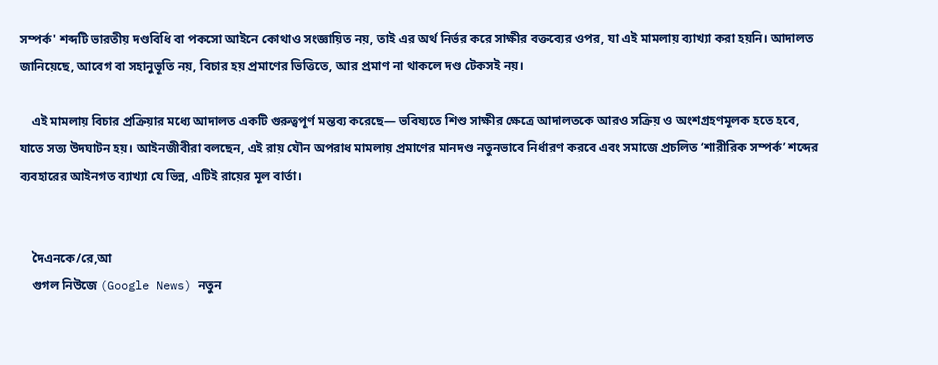সম্পর্ক' শব্দটি ভারতীয় দণ্ডবিধি বা পকসো আইনে কোথাও সংজ্ঞায়িত নয়, তাই এর অর্থ নির্ভর করে সাক্ষীর বক্তব্যের ওপর, যা এই মামলায় ব্যাখ্যা করা হয়নি। আদালত জানিয়েছে, আবেগ বা সহানুভূতি নয়, বিচার হয় প্রমাণের ভিত্তিতে, আর প্রমাণ না থাকলে দণ্ড টেকসই নয়।

    এই মামলায় বিচার প্রক্রিয়ার মধ্যে আদালত একটি গুরুত্বপূর্ণ মন্তব্য করেছে— ভবিষ্যতে শিশু সাক্ষীর ক্ষেত্রে আদালতকে আরও সক্রিয় ও অংশগ্রহণমূলক হতে হবে, যাতে সত্য উদঘাটন হয়। আইনজীবীরা বলছেন, এই রায় যৌন অপরাধ মামলায় প্রমাণের মানদণ্ড নতুনভাবে নির্ধারণ করবে এবং সমাজে প্রচলিত ‘শারীরিক সম্পর্ক’ শব্দের ব্যবহারের আইনগত ব্যাখ্যা যে ভিন্ন, এটিই রায়ের মূল বার্তা।


    দৈএনকে/রে,আ
    গুগল নিউজে (Google News) নতুন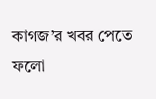কাগজ’র খবর পেতে ফলো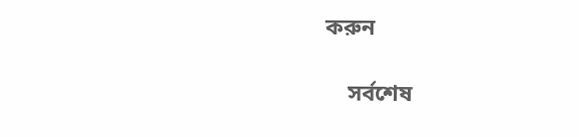করুন

    সর্বশেষ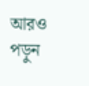আরও পড়ুন